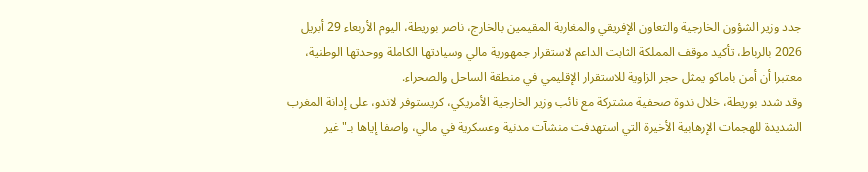جدد وزير الشؤون الخارجية والتعاون الإفريقي والمغاربة المقيمين بالخارج، ناصر بوريطة، اليوم الأربعاء 29 أبريل 2026 بالرباط، تأكيد موقف المملكة الثابت الداعم لاستقرار جمهورية مالي وسيادتها الكاملة ووحدتها الوطنية، معتبرا أن أمن باماكو يمثل حجر الزاوية للاستقرار الإقليمي في منطقة الساحل والصحراء.
وقد شدد بوريطة، خلال ندوة صحفية مشتركة مع نائب وزير الخارجية الأمريكي، كريستوفر لاندو، على إدانة المغرب الشديدة للهجمات الإرهابية الأخيرة التي استهدفت منشآت مدنية وعسكرية في مالي، واصفا إياها بـ"غير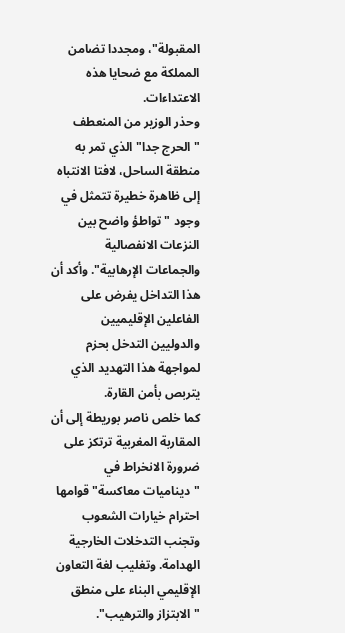المقبولة"، ومجددا تضامن المملكة مع ضحايا هذه الاعتداءات.
وحذر الوزير من المنعطف "الحرج جدا" الذي تمر به منطقة الساحل، لافتا الانتباه إلى ظاهرة خطيرة تتمثل في وجود "تواطؤ واضح بين النزعات الانفصالية والجماعات الإرهابية". وأكد أن هذا التداخل يفرض على الفاعلين الإقليميين والدوليين التدخل بحزم لمواجهة هذا التهديد الذي يتربص بأمن القارة.
كما خلص ناصر بوريطة إلى أن المقاربة المغربية ترتكز على ضرورة الانخراط في "ديناميات معاكسة" قوامها احترام خيارات الشعوب وتجنب التدخلات الخارجية الهدامة. وتغليب لغة التعاون الإقليمي البناء على منطق "الابتزاز والترهيب".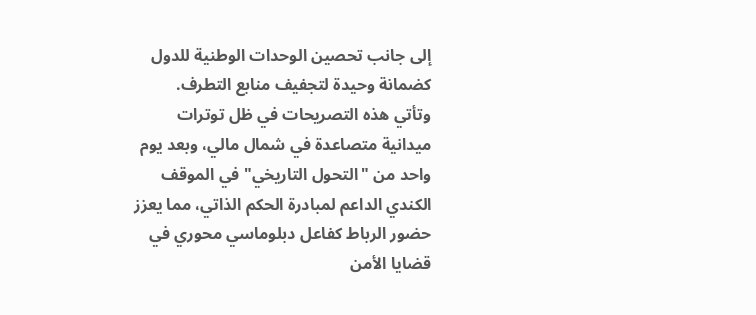إلى جانب تحصين الوحدات الوطنية للدول كضمانة وحيدة لتجفيف منابع التطرف.
وتأتي هذه التصريحات في ظل توترات ميدانية متصاعدة في شمال مالي، وبعد يوم واحد من "التحول التاريخي" في الموقف الكندي الداعم لمبادرة الحكم الذاتي، مما يعزز حضور الرباط كفاعل دبلوماسي محوري في قضايا الأمن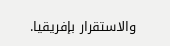والاستقرار بإفريقيا.